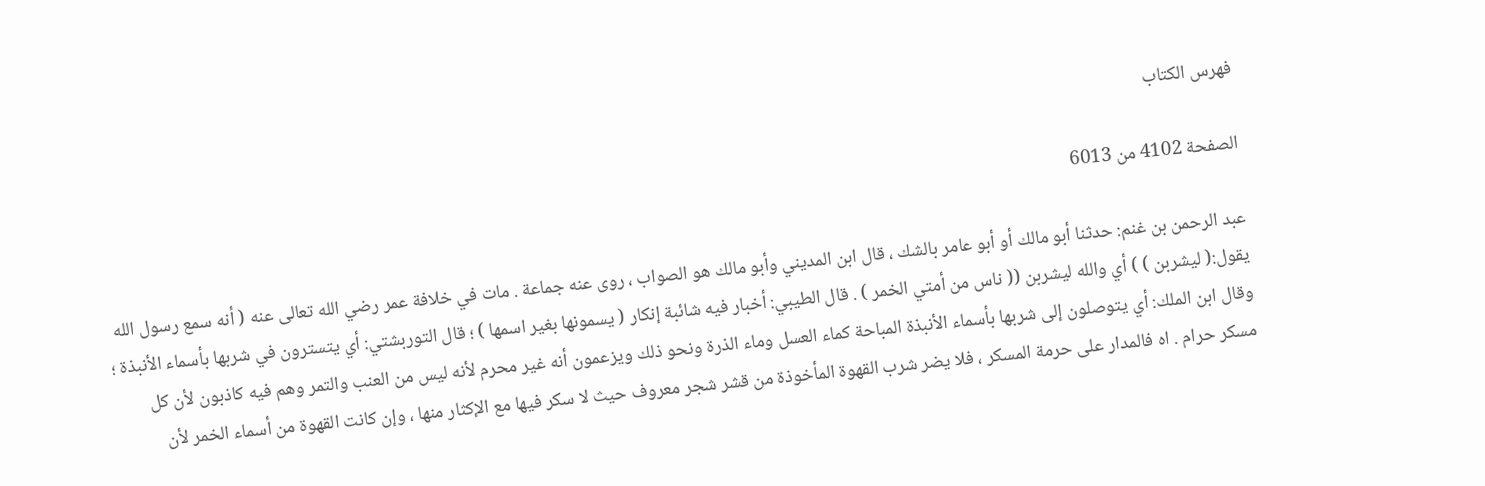فهرس الكتاب

الصفحة 4102 من 6013

عبد الرحمن بن غنم: حدثنا أبو مالك أو أبو عامر بالشك ، قال ابن المديني وأبو مالك هو الصواب ، روى عنه جماعة . مات في خلافة عمر رضي الله تعالى عنه ( أنه سمع رسول الله يقول:( ليشربن ) ) أي والله ليشربن (( ناس من أمتي الخمر ) . قال الطيبي: أخبار فيه شائبة إنكار ( يسمونها بغير اسمها ) ؛ قال التوربشتي: أي يتسترون في شربها بأسماء الأنبذة ؛ وقال ابن الملك: أي يتوصلون إلى شربها بأسماء الأنبذة المباحة كماء العسل وماء الذرة ونحو ذلك ويزعمون أنه غير محرم لأنه ليس من العنب والتمر وهم فيه كاذبون لأن كل مسكر حرام . اه فالمدار على حرمة المسكر ، فلا يضر شرب القهوة المأخوذة من قشر شجر معروف حيث لا سكر فيها مع الإكثار منها ، وإن كانت القهوة من أسماء الخمر لأن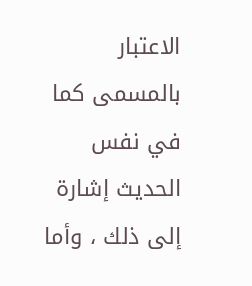الاعتبار بالمسمى كما في نفس الحديث إشارة إلى ذلك ، وأما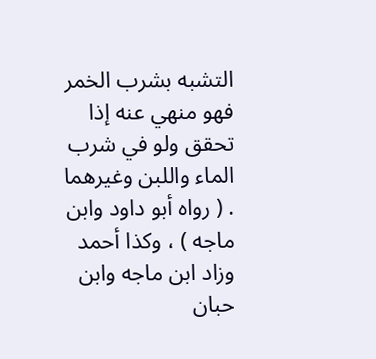التشبه بشرب الخمر فهو منهي عنه إذا تحقق ولو في شرب الماء واللبن وغيرهما . ( رواه أبو داود وابن ماجه ) ، وكذا أحمد وزاد ابن ماجه وابن حبان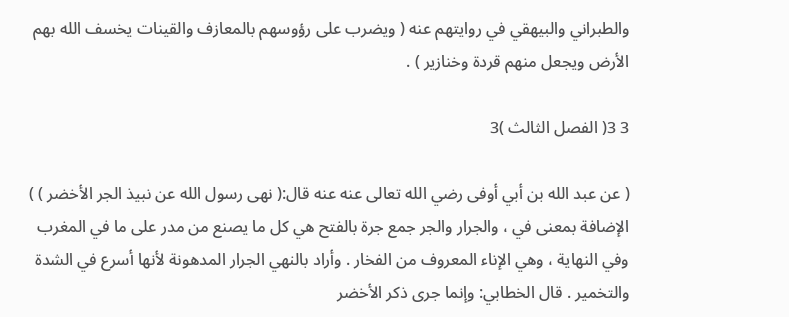والطبراني والبيهقي في روايتهم عنه ( ويضرب على رؤوسهم بالمعازف والقينات يخسف الله بهم الأرض ويجعل منهم قردة وخنازير ) .

3 3( الفصل الثالث )3

( عن عبد الله بن أبي أوفى رضي الله تعالى عنه عنه قال:( نهى رسول الله عن نبيذ الجر الأخضر ) ) الإضافة بمعنى في ، والجرار والجر جمع جرة بالفتح هي كل ما يصنع من مدر على ما في المغرب وفي النهاية ، وهي الإناء المعروف من الفخار . وأراد بالنهي الجرار المدهونة لأنها أسرع في الشدة والتخمير . قال الخطابي: وإنما جرى ذكر الأخضر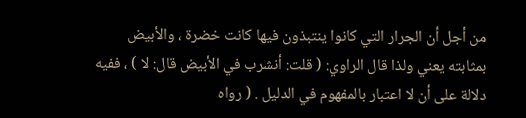من أجل أن الجرار التي كانوا ينتبذون فيها كانت خضرة ، والأبيض بمثابته يعني ولذا قال الراوي: ( قلت: أنشرب في الأبيض قال: لا ) ، ففيه دلالة على أن لا اعتبار بالمفهوم في الدليل . ( رواه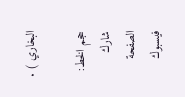البخاري ) .

حجم الخط:
شارك الصفحة
فيسبوك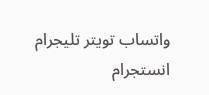واتساب تويتر تليجرام انستجرام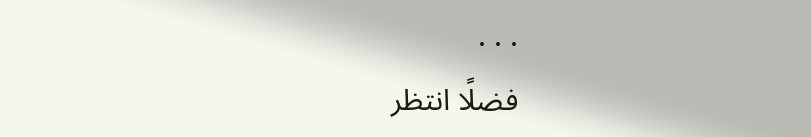. . .
فضلًا انتظر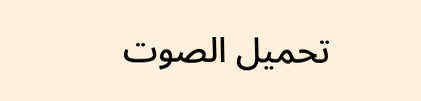تحميل الصوت